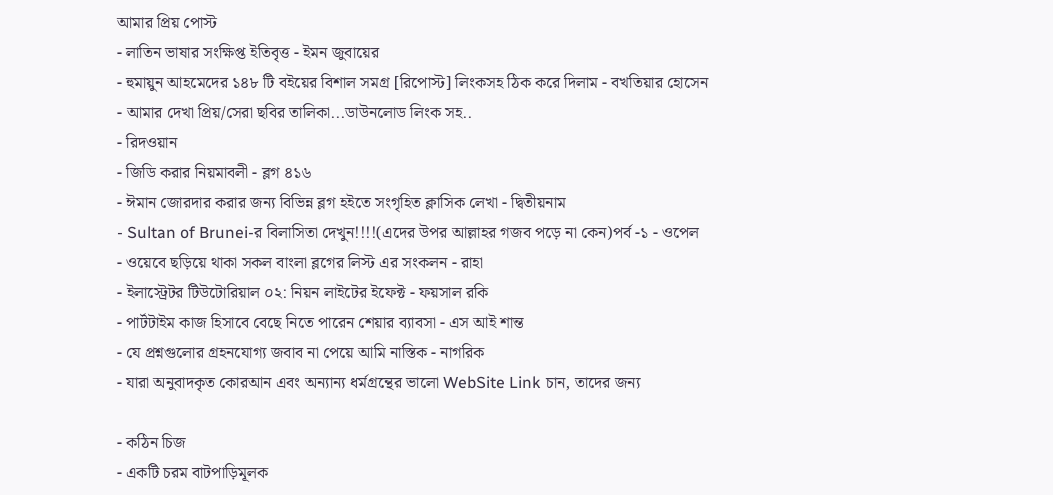আমার প্রিয় পোস্ট
- লাতিন ভাষার সংক্ষিপ্ত ইতিবৃত্ত - ইমন জুবায়ের
- হুমায়ুন আহমেদের ১৪৮ টি বইয়ের বিশাল সমগ্র [রিপোস্ট] লিংকসহ ঠিক করে দিলাম - বখতিয়ার হোসেন
- আমার দেখা প্রিয়/সেরা ছবির তালিকা...ডাউনলোড লিংক সহ..
- রিদওয়ান
- জিডি করার নিয়মাবলী - ব্লগ ৪১৬
- ঈমান জোরদার করার জন্য বিভিন্ন ব্লগ হইতে সংগৃহিত ক্লাসিক লেখা - দ্বিতীয়নাম
- Sultan of Brunei-র বিলাসিতা দেখুন!!!!(এদের উপর আল্লাহর গজব পড়ে না কেন)পর্ব -১ - ওপেল
- ওয়েবে ছড়িয়ে থাকা সকল বাংলা ব্লগের লিস্ট এর সংকলন - রাহা
- ইলাস্ট্রেটর টিউটোরিয়াল ০২: নিয়ন লাইটের ইফেক্ট - ফয়সাল রকি
- পার্টটাইম কাজ হিসাবে বেছে নিতে পারেন শেয়ার ব্যাবসা - এস আই শান্ত
- যে প্রশ্নগুলোর গ্রহনযোগ্য জবাব না পেয়ে আমি নাস্তিক - নাগরিক
- যারা অনুবাদকৃত কোরআন এবং অন্যান্য ধর্মগ্রন্থের ভালো WebSite Link চান, তাদের জন্য

- কঠিন চিজ
- একটি চরম বাটপাড়িমূলক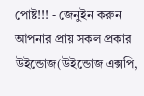পোষ্ট!!! - জেনুইন করুন আপনার প্রায় সকল প্রকার উইন্ডোজ(উইন্ডোজ এক্সপি,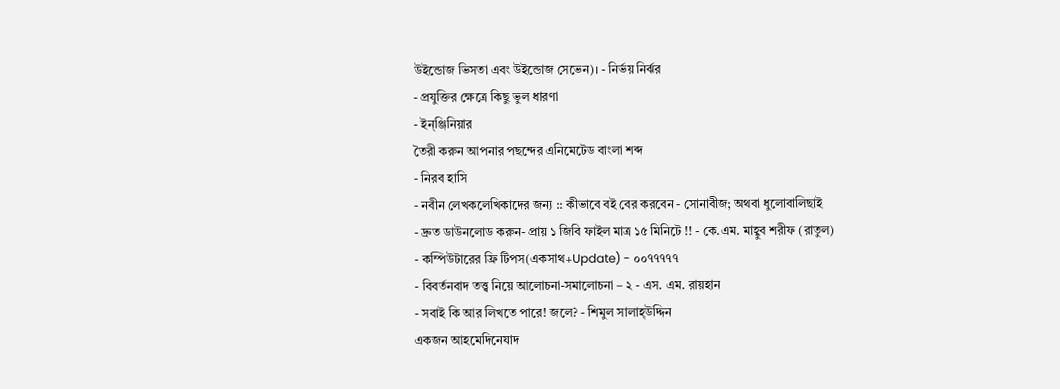উইন্ডোজ ভিসতা এবং উইন্ডোজ সেভেন)। - নির্ভয় নির্ঝর
- প্রযুক্তির ক্ষেত্রে কিছু ভুল ধারণা
- ইন্ঞ্জিনিয়ার
তৈরী করুন আপনার পছন্দের এনিমেটেড বাংলা শব্দ
- নিরব হাসি
- নবীন লেখকলেখিকাদের জন্য :: কীভাবে বই বের করবেন - সোনাবীজ; অথবা ধুলোবালিছাই
- দ্রুত ডাউনলোড করুন- প্রায় ১ জিবি ফাইল মাত্র ১৫ মিনিটে !! - কে.এম. মাহ্বুব শরীফ (রাতুল)
- কম্পিউটারের ফ্রি টিপস(একসাথ+Update) - ০০৭৭৭৭৭
- বিবর্তনবাদ তত্ত্ব নিয়ে আলোচনা-সমালোচনা – ২ - এস. এম. রায়হান
- সবাই কি আর লিখতে পারে! জলে? - শিমুল সালাহ্উদ্দিন
একজন আহমেদিনেযাদ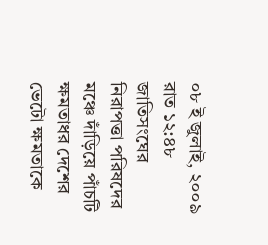০৮ ই জুলাই, ২০০৯ রাত ১২:৪৮
জাতিসংঘের নিরাপত্তা পরিষদের মঞ্চে দাঁড়িয়ে পাঁচটি ক্ষমতাধর দেশের ভেটো ক্ষমতাকে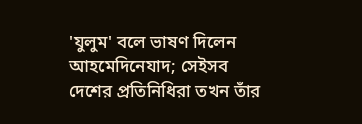'যুলুম' বলে ভাষণ দিলেন আহমেদিনেযাদ; সেইসব দেশের প্রতিনিধিরা তখন তাঁর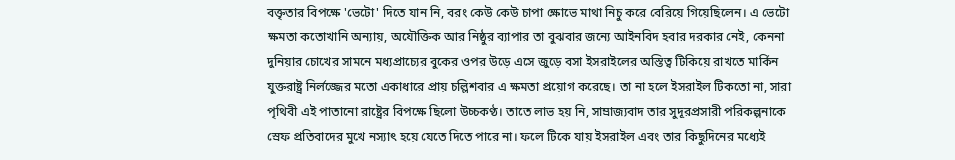বক্তৃতার বিপক্ষে 'ভেটো' দিতে যান নি, বরং কেউ কেউ চাপা ক্ষোভে মাথা নিচু করে বেরিয়ে গিয়েছিলেন। এ ভেটো ক্ষমতা কতোখানি অন্যায়, অযৌক্তিক আর নিষ্ঠুর ব্যাপার তা বুঝবার জন্যে আইনবিদ হবার দরকার নেই, কেননা দুনিয়ার চোখের সামনে মধ্যপ্রাচ্যের বুকের ওপর উড়ে এসে জুড়ে বসা ইসরাইলের অস্তিত্ব টিকিয়ে রাখতে মার্কিন যুক্তরাষ্ট্র নির্লজ্জের মতো একাধারে প্রায় চল্লিশবার এ ক্ষমতা প্রয়োগ করেছে। তা না হলে ইসরাইল টিকতো না, সারা পৃথিবী এই পাতানো রাষ্ট্রের বিপক্ষে ছিলো উচ্চকণ্ঠ। তাতে লাভ হয় নি, সাম্রাজ্যবাদ তার সুদূরপ্রসারী পরিকল্পনাকে স্রেফ প্রতিবাদের মুখে নস্যাৎ হয়ে যেতে দিতে পারে না। ফলে টিকে যায় ইসরাইল এবং তার কিছুদিনের মধ্যেই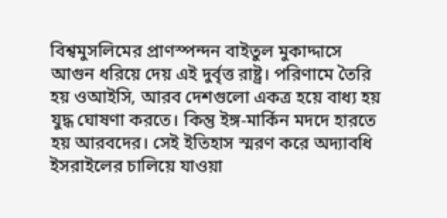বিশ্বমুসলিমের প্রাণস্পন্দন বাইতুল মুকাদ্দাসে আগুন ধরিয়ে দেয় এই দুর্বৃত্ত রাষ্ট্র। পরিণামে তৈরি হয় ওআইসি, আরব দেশগুলো একত্র হয়ে বাধ্য হয় যুদ্ধ ঘোষণা করতে। কিন্তু ইঙ্গ-মার্কিন মদদে হারতে হয় আরবদের। সেই ইতিহাস স্মরণ করে অদ্যাবধি ইসরাইলের চালিয়ে যাওয়া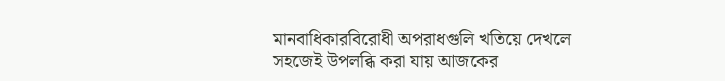মানবাধিকারবিরোধী অপরাধগুলি খতিয়ে দেখলে সহজেই উপলব্ধি করা যায় আজকের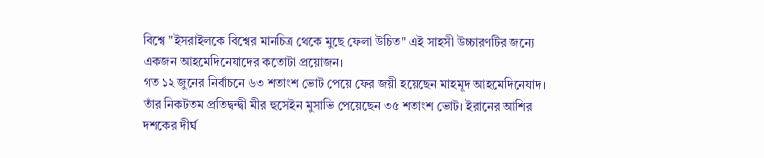বিশ্বে "ইসরাইলকে বিশ্বের মানচিত্র থেকে মুছে ফেলা উচিত" এই সাহসী উচ্চারণটির জন্যে একজন আহমেদিনেযাদের কতোটা প্রয়োজন।
গত ১২ জুনের নির্বাচনে ৬৩ শতাংশ ভোট পেয়ে ফের জয়ী হয়েছেন মাহমূদ আহমেদিনেযাদ। তাঁর নিকটতম প্রতিদ্বন্দ্বী মীর হুসেইন মুসাভি পেয়েছেন ৩৫ শতাংশ ভোট। ইরানের আশির দশকের দীর্ঘ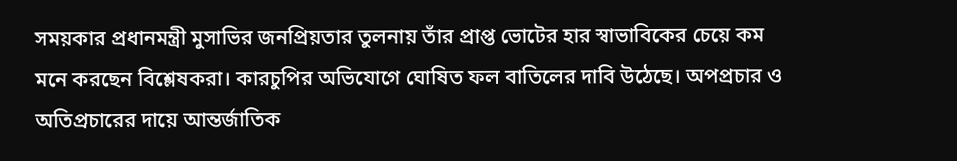সময়কার প্রধানমন্ত্রী মুসাভির জনপ্রিয়তার তুলনায় তাঁর প্রাপ্ত ভোটের হার স্বাভাবিকের চেয়ে কম মনে করছেন বিশ্লেষকরা। কারচুপির অভিযোগে ঘোষিত ফল বাতিলের দাবি উঠেছে। অপপ্রচার ও অতিপ্রচারের দায়ে আন্তর্জাতিক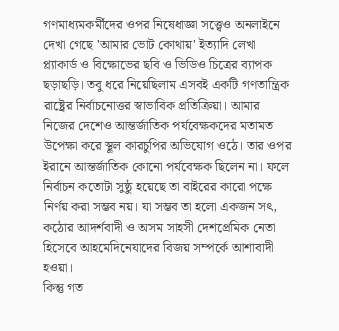গণমাধ্যমকর্মীদের ওপর নিষেধাজ্ঞা সত্ত্বেও অনলাইনে দেখা গেছে 'আমার ভোট কোথায়' ইত্যাদি লেখা প্ল্যাকার্ড ও বিক্ষোভের ছবি ও ভিডিও চিত্রের ব্যাপক ছড়াছড়ি। তবু ধরে নিয়েছিলাম এসবই একটি গণতান্ত্রিক রাষ্ট্রের নির্বাচনোত্তর স্বাভাবিক প্রতিক্রিয়া। আমার নিজের দেশেও আন্তর্জাতিক পর্যবেক্ষকদের মতামত উপেক্ষা করে স্থূল কারচুপির অভিযোগ ওঠে। তার ওপর ইরানে আন্তর্জাতিক কোনো পর্যবেক্ষক ছিলেন না। ফলে নির্বাচন কতোটা সুষ্ঠু হয়েছে তা বাইরের কারো পক্ষে নির্ণয় করা সম্ভব নয়। যা সম্ভব তা হলো একজন সৎ, কঠোর আদর্শবাদী ও অসম সাহসী দেশপ্রেমিক নেতা হিসেবে আহমেদিনেযাদের বিজয় সম্পর্কে আশাবাদী হওয়া।
কিন্তু গত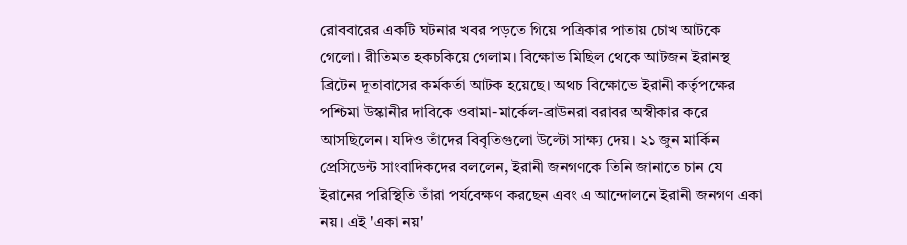রোববারের একটি ঘটনার খবর পড়তে গিয়ে পত্রিকার পাতায় চোখ আটকে গেলো। রীতিমত হকচকিয়ে গেলাম। বিক্ষোভ মিছিল থেকে আটজন ইরানস্থ ব্রিটেন দূতাবাসের কর্মকর্তা আটক হয়েছে। অথচ বিক্ষোভে ইরানী কর্তৃপক্ষের পশ্চিমা উস্কানীর দাবিকে ওবামা-মার্কেল-ব্রাউনরা বরাবর অস্বীকার করে আসছিলেন। যদিও তাঁদের বিবৃতিগুলো উল্টো সাক্ষ্য দেয়। ২১ জুন মার্কিন প্রেসিডেন্ট সাংবাদিকদের বললেন, ইরানী জনগণকে তিনি জানাতে চান যে ইরানের পরিস্থিতি তাঁরা পর্যবেক্ষণ করছেন এবং এ আন্দোলনে ইরানী জনগণ একা নয়। এই 'একা নয়'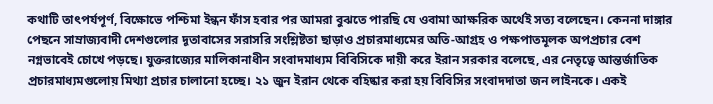কথাটি তাৎপর্যপূর্ণ, বিক্ষোভে পশ্চিমা ইন্ধন ফাঁস হবার পর আমরা বুঝতে পারছি যে ওবামা আক্ষরিক অর্থেই সত্য বলেছেন। কেননা দাঙ্গার পেছনে সাম্রাজ্যবাদী দেশগুলোর দূতাবাসের সরাসরি সংশ্লিষ্টতা ছাড়াও প্রচারমাধ্যমের অতি-আগ্রহ ও পক্ষপাতমূলক অপপ্রচার বেশ নগ্নভাবেই চোখে পড়ছে। যুক্তরাজ্যের মালিকানাধীন সংবাদমাধ্যম বিবিসিকে দায়ী করে ইরান সরকার বলেছে, এর নেতৃত্বে আন্তর্জাতিক প্রচারমাধ্যমগুলোয় মিথ্যা প্রচার চালানো হচ্ছে। ২১ জুন ইরান থেকে বহিষ্কার করা হয় বিবিসির সংবাদদাতা জন লাইনকে। একই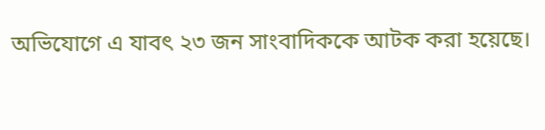অভিযোগে এ যাবৎ ২৩ জন সাংবাদিককে আটক করা হয়েছে।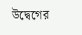উদ্বেগের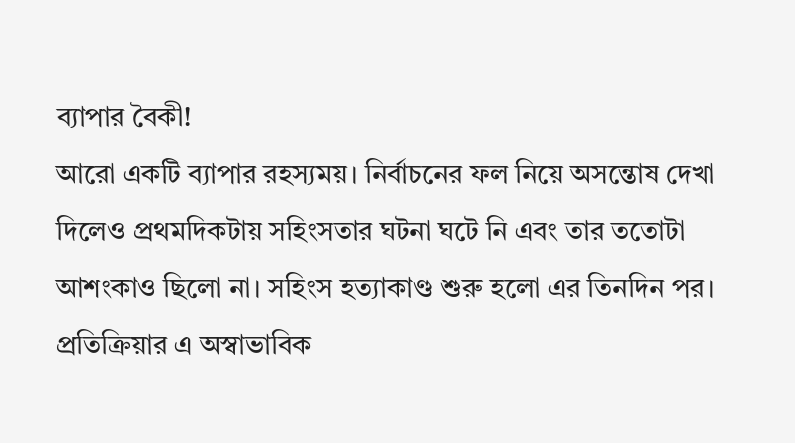ব্যাপার বৈকী!
আরো একটি ব্যাপার রহস্যময়। নির্বাচনের ফল নিয়ে অসন্তোষ দেখা দিলেও প্রথমদিকটায় সহিংসতার ঘটনা ঘটে নি এবং তার ততোটা আশংকাও ছিলো না। সহিংস হত্যাকাণ্ড শুরু হলো এর তিনদিন পর। প্রতিক্রিয়ার এ অস্বাভাবিক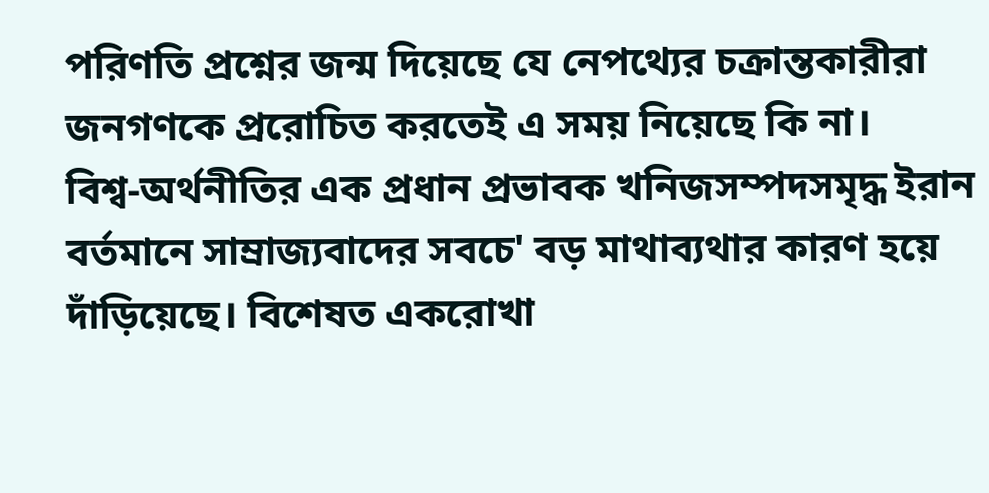পরিণতি প্রশ্নের জন্ম দিয়েছে যে নেপথ্যের চক্রান্তকারীরা জনগণকে প্ররোচিত করতেই এ সময় নিয়েছে কি না।
বিশ্ব-অর্থনীতির এক প্রধান প্রভাবক খনিজসম্পদসমৃদ্ধ ইরান বর্তমানে সাম্রাজ্যবাদের সবচে' বড় মাথাব্যথার কারণ হয়ে দাঁড়িয়েছে। বিশেষত একরোখা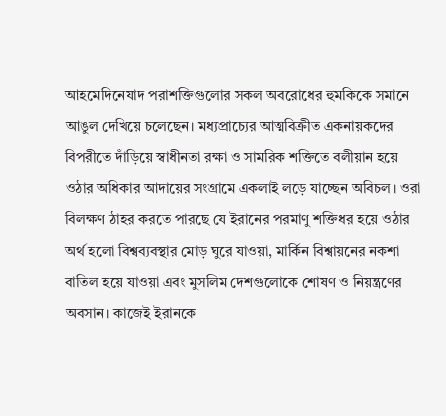আহমেদিনেযাদ পরাশক্তিগুলোর সকল অবরোধের হুমকিকে সমানে আঙুল দেখিয়ে চলেছেন। মধ্যপ্রাচ্যের আত্মবিক্রীত একনায়কদের বিপরীতে দাঁড়িয়ে স্বাধীনতা রক্ষা ও সামরিক শক্তিতে বলীয়ান হয়ে ওঠার অধিকার আদায়ের সংগ্রামে একলাই লড়ে যাচ্ছেন অবিচল। ওরা বিলক্ষণ ঠাহর করতে পারছে যে ইরানের পরমাণু শক্তিধর হয়ে ওঠার অর্থ হলো বিশ্বব্যবস্থার মোড় ঘুরে যাওয়া, মার্কিন বিশ্বায়নের নকশা বাতিল হয়ে যাওয়া এবং মুসলিম দেশগুলোকে শোষণ ও নিয়ন্ত্রণের অবসান। কাজেই ইরানকে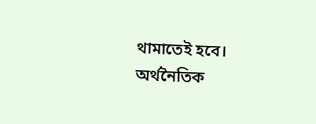থামাতেই হবে। অর্থনৈতিক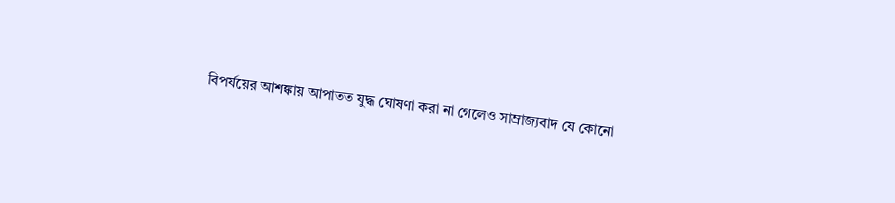বিপর্যয়ের আশঙ্কায় আপাতত যুদ্ধ ঘোষণা করা না গেলেও সাম্রাজ্যবাদ যে কোনো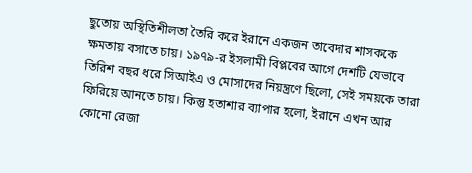ছুতোয় অস্থিতিশীলতা তৈরি করে ইরানে একজন তাবেদার শাসককে ক্ষমতায় বসাতে চায়। ১৯৭৯-র ইসলামী বিপ্লবের আগে দেশটি যেভাবে তিরিশ বছর ধরে সিআইএ ও মোসাদের নিয়ন্ত্রণে ছিলো, সেই সময়কে তারা ফিরিয়ে আনতে চায়। কিন্তু হতাশার ব্যাপার হলো, ইরানে এখন আর কোনো রেজা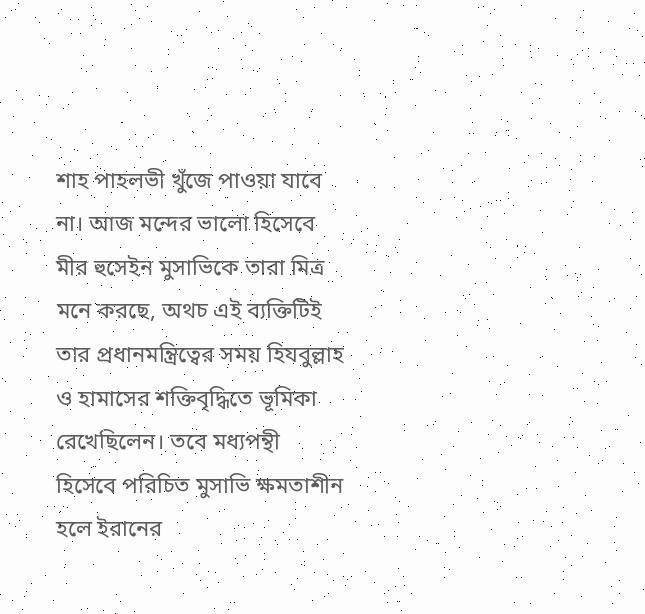শাহ পাহলভী খুঁজে পাওয়া যাবে না। আজ মন্দের ভালো হিসেবে মীর হুসেইন মুসাভিকে তারা মিত্র মনে করছে, অথচ এই ব্যক্তিটিই তার প্রধানমন্ত্রিত্বের সময় হিযবুল্লাহ ও হামাসের শক্তিবৃদ্ধিতে ভূমিকা রেখেছিলেন। তবে মধ্যপন্থী হিসেবে পরিচিত মুসাভি ক্ষমতাশীন হলে ইরানের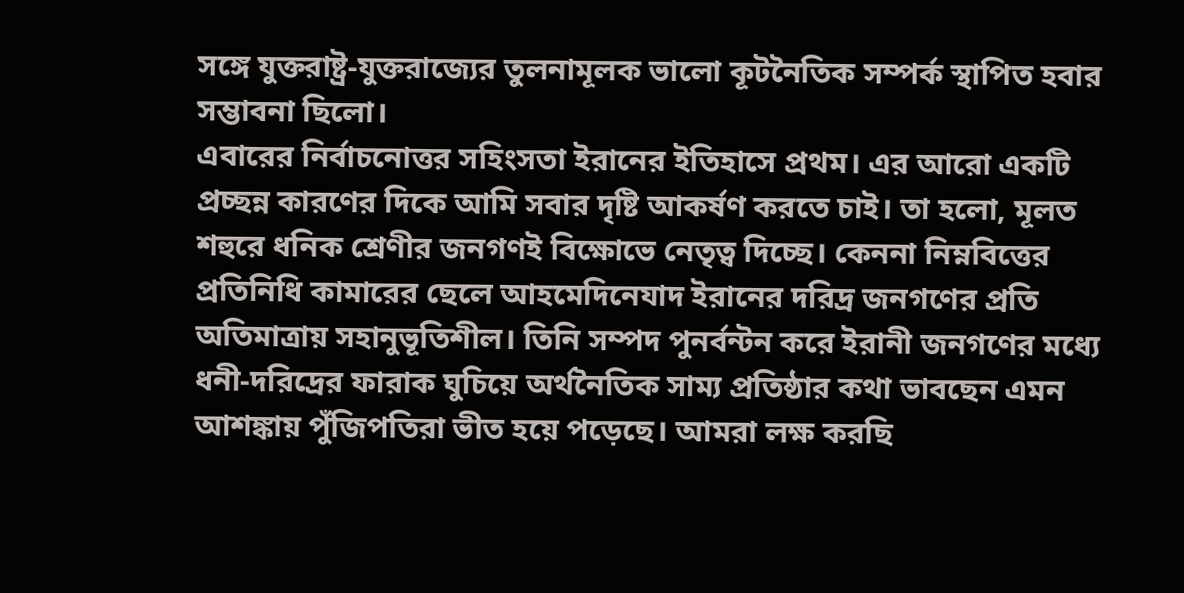সঙ্গে যুক্তরাষ্ট্র-যুক্তরাজ্যের তুলনামূলক ভালো কূটনৈতিক সম্পর্ক স্থাপিত হবার সম্ভাবনা ছিলো।
এবারের নির্বাচনোত্তর সহিংসতা ইরানের ইতিহাসে প্রথম। এর আরো একটি প্রচ্ছন্ন কারণের দিকে আমি সবার দৃষ্টি আকর্ষণ করতে চাই। তা হলো, মূলত শহুরে ধনিক শ্রেণীর জনগণই বিক্ষোভে নেতৃত্ব দিচ্ছে। কেননা নিম্নবিত্তের প্রতিনিধি কামারের ছেলে আহমেদিনেযাদ ইরানের দরিদ্র জনগণের প্রতি অতিমাত্রায় সহানুভূতিশীল। তিনি সম্পদ পুনর্বন্টন করে ইরানী জনগণের মধ্যে ধনী-দরিদ্রের ফারাক ঘুচিয়ে অর্থনৈতিক সাম্য প্রতিষ্ঠার কথা ভাবছেন এমন আশঙ্কায় পুঁজিপতিরা ভীত হয়ে পড়েছে। আমরা লক্ষ করছি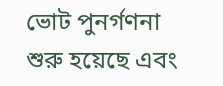ভোট পুনর্গণনা শুরু হয়েছে এবং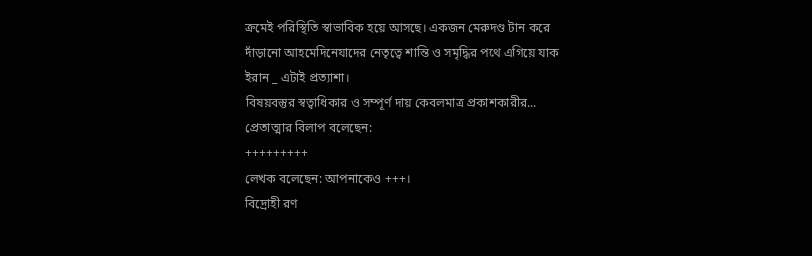ক্রমেই পরিস্থিতি স্বাভাবিক হয়ে আসছে। একজন মেরুদণ্ড টান করে দাঁড়ানো আহমেদিনেযাদের নেতৃত্বে শান্তি ও সমৃদ্ধির পথে এগিয়ে যাক ইরান _ এটাই প্রত্যাশা।
বিষয়বস্তুর স্বত্বাধিকার ও সম্পূর্ণ দায় কেবলমাত্র প্রকাশকারীর...
প্রেতাত্মার বিলাপ বলেছেন:
+++++++++
লেখক বলেছেন: আপনাকেও +++।
বিদ্রোহী রণ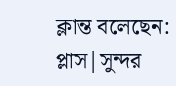ক্লান্ত বলেছেন:
প্লাস|সুন্দর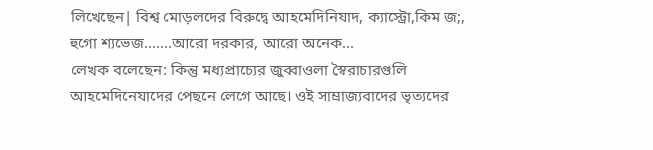লিখেছেন| বিশ্ব মোড়লদের বিরুদ্বে আহমেদিনিযাদ, ক্যাস্ট্রো,কিম জ;, হুগো শ্যভেজ.......আরো দরকার, আরো অনেক...
লেখক বলেছেন: কিন্তু মধ্যপ্রাচ্যের জুব্বাওলা স্বৈরাচারগুলি আহমেদিনেযাদের পেছনে লেগে আছে। ওই সাম্রাজ্যবাদের ভৃত্যদের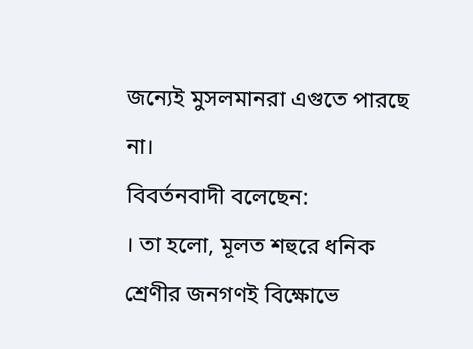জন্যেই মুসলমানরা এগুতে পারছে না।
বিবর্তনবাদী বলেছেন:
। তা হলো, মূলত শহুরে ধনিক শ্রেণীর জনগণই বিক্ষোভে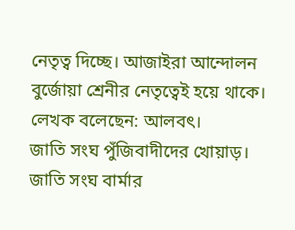নেতৃত্ব দিচ্ছে। আজাইরা আন্দোলন বুর্জোয়া শ্রেনীর নেতৃত্বেই হয়ে থাকে।
লেখক বলেছেন: আলবৎ।
জাতি সংঘ পুঁজিবাদীদের খোয়াড়।
জাতি সংঘ বার্মার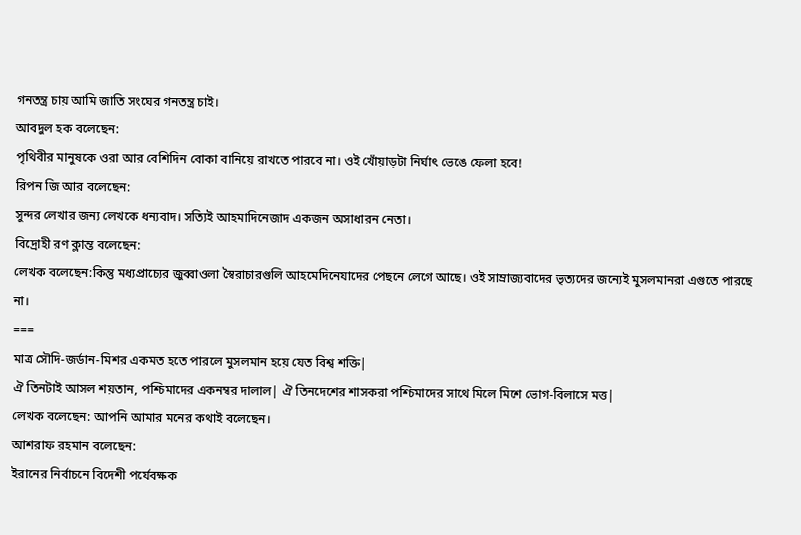গনতন্ত্র চায় আমি জাতি সংঘের গনতন্ত্র চাই।
আবদুল হক বলেছেন:
পৃথিবীর মানুষকে ওরা আর বেশিদিন বোকা বানিয়ে রাখতে পারবে না। ওই খোঁয়াড়টা নির্ঘাৎ ভেঙে ফেলা হবে!
রিপন জি আর বলেছেন:
সুন্দর লেখার জন্য লেখকে ধন্যবাদ। সত্যিই আহমাদিনেজাদ একজন অসাধারন নেতা।
বিদ্রোহী রণ ক্লান্ত বলেছেন:
লেখক বলেছেন:কিন্তু মধ্যপ্রাচ্যের জুব্বাওলা স্বৈরাচারগুলি আহমেদিনেযাদের পেছনে লেগে আছে। ওই সাম্রাজ্যবাদের ভৃত্যদের জন্যেই মুসলমানরা এগুতে পারছে না।
===
মাত্র সৌদি-জর্ডান-মিশর একমত হতে পারলে মুসলমান হয়ে যেত বিশ্ব শক্তি|
ঐ তিনটাই আসল শয়তান, পশ্চিমাদের একনম্বর দালাল| ঐ তিনদেশের শাসকরা পশ্চিমাদের সাথে মিলে মিশে ভোগ-বিলাসে মত্ত|
লেখক বলেছেন: আপনি আমার মনের কথাই বলেছেন।
আশরাফ রহমান বলেছেন:
ইরানের নির্বাচনে বিদেশী পর্যেবক্ষক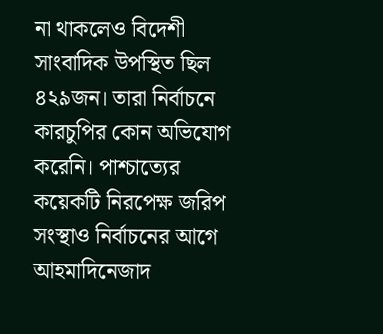না থাকলেও বিদেশী সাংবাদিক উপস্থিত ছিল ৪২৯জন। তারা নির্বাচনে কারচুপির কোন অভিযোগ করেনি। পাশ্চাত্যের কয়েকটি নিরপেক্ষ জরিপ সংস্থাও নির্বাচনের আগে আহমাদিনেজাদ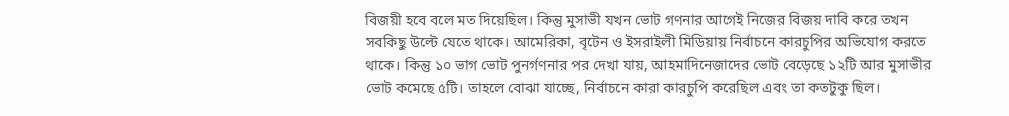বিজয়ী হবে বলে মত দিয়েছিল। কিন্তু মুসাভী যখন ভোট গণনার আগেই নিজের বিজয় দাবি করে তখন সবকিছু উল্টে যেতে থাকে। আমেরিকা, বৃটেন ও ইসরাইলী মিডিয়ায় নির্বাচনে কারচুপির অভিযোগ করতে থাকে। কিন্তু ১০ ভাগ ভোট পুনর্গণনার পর দেখা যায়, আহমাদিনেজাদের ভোট বেড়েছে ১২টি আর মুসাভীর ভোট কমেছে ৫টি। তাহলে বোঝা যাচ্ছে, নির্বাচনে কারা কারচুপি করেছিল এবং তা কতটুকু ছিল।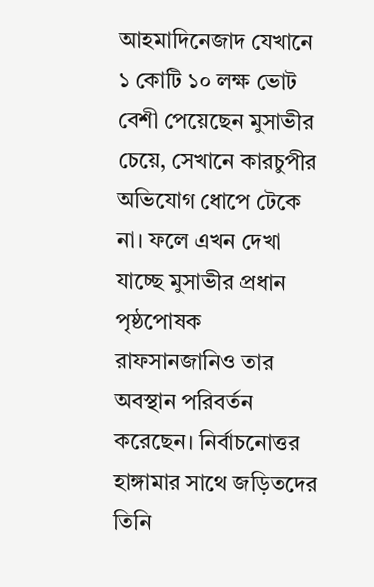আহমাদিনেজাদ যেখানে ১ কোটি ১০ লক্ষ ভোট বেশী পেয়েছেন মুসাভীর চেয়ে, সেখানে কারচুপীর অভিযোগ ধোপে টেকে না। ফলে এখন দেখা যাচ্ছে মুসাভীর প্রধান পৃষ্ঠপোষক রাফসানজানিও তার অবস্থান পরিবর্তন করেছেন। নির্বাচনোত্তর হাঙ্গামার সাথে জড়িতদের তিনি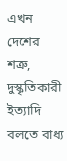এখন দেশের শত্রু, দুস্কৃতিকারী ইত্যাদি বলতে বাধ্য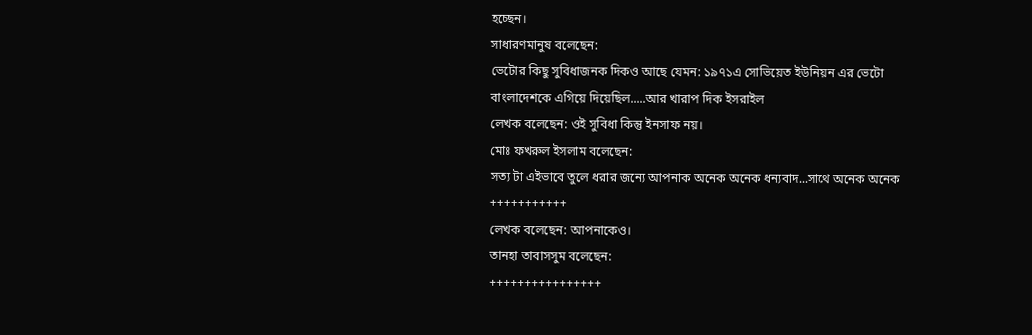হচ্ছেন।
সাধারণমানুষ বলেছেন:
ভেটোর কিছু সুবিধাজনক দিকও আছে যেমন: ১৯৭১এ সোভিয়েত ইউনিয়ন এর ভেটো বাংলাদেশকে এগিয়ে দিয়েছিল.....আর খারাপ দিক ইসরাইল
লেখক বলেছেন: ওই সুবিধা কিন্তু ইনসাফ নয়।
মোঃ ফখরুল ইসলাম বলেছেন:
সত্য টা এইভাবে তুলে ধরার জন্যে আপনাক অনেক অনেক ধন্যবাদ...সাথে অনেক অনেক +++++++++++
লেখক বলেছেন: আপনাকেও।
তানহা তাবাসসুম বলেছেন:
++++++++++++++++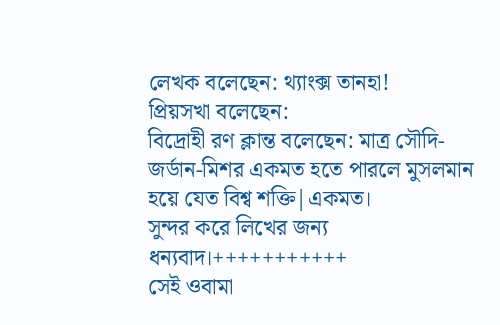লেখক বলেছেন: থ্যাংক্স তানহা!
প্রিয়সখা বলেছেন:
বিদ্রোহী রণ ক্লান্ত বলেছেন: মাত্র সৌদি-জর্ডান-মিশর একমত হতে পারলে মুসলমান হয়ে যেত বিশ্ব শক্তি|একমত।
সুন্দর করে লিখের জন্য ধন্যবাদ।+++++++++++
সেই ওবামা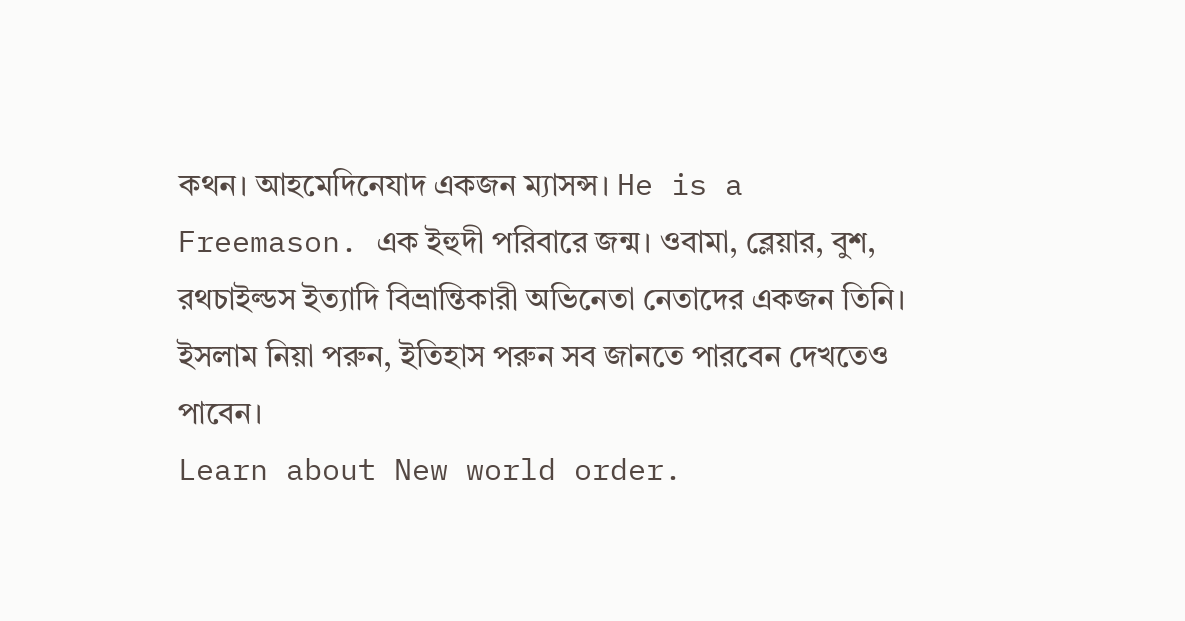কথন। আহমেদিনেযাদ একজন ম্যাসন্স। He is a Freemason. এক ইহুদী পরিবারে জন্ম। ওবামা, ব্লেয়ার, বুশ, রথচাইল্ডস ইত্যাদি বিভ্রান্তিকারী অভিনেতা নেতাদের একজন তিনি। ইসলাম নিয়া পরুন, ইতিহাস পরুন সব জানতে পারবেন দেখতেও পাবেন।
Learn about New world order.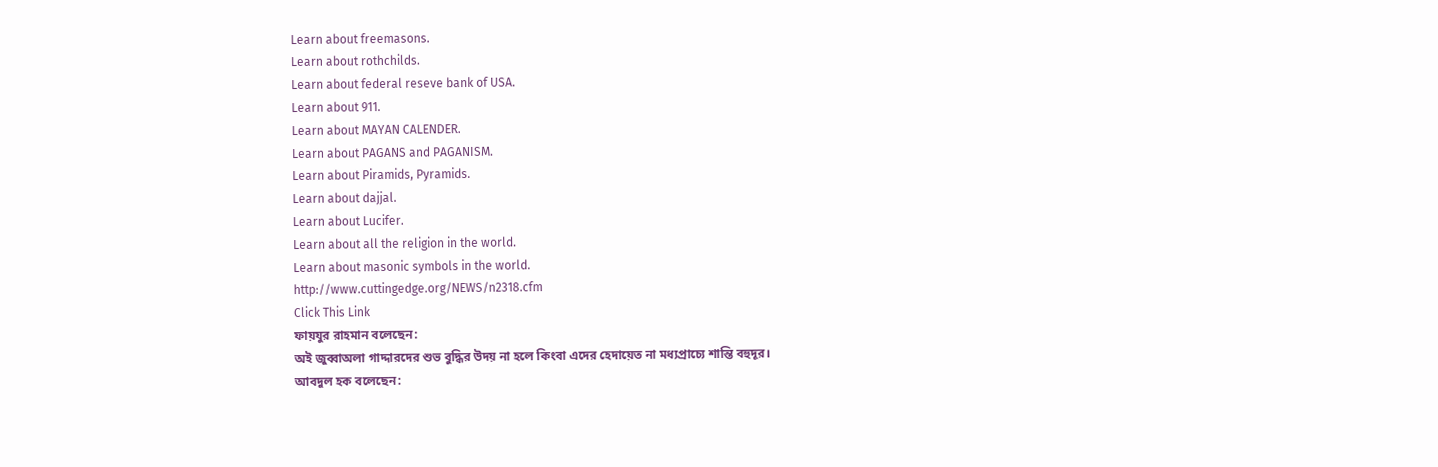Learn about freemasons.
Learn about rothchilds.
Learn about federal reseve bank of USA.
Learn about 911.
Learn about MAYAN CALENDER.
Learn about PAGANS and PAGANISM.
Learn about Piramids, Pyramids.
Learn about dajjal.
Learn about Lucifer.
Learn about all the religion in the world.
Learn about masonic symbols in the world.
http://www.cuttingedge.org/NEWS/n2318.cfm
Click This Link
ফায়যুর রাহমান বলেছেন:
অই জুব্বাঅলা গাদ্দারদের শুভ বুদ্ধির উদয় না হলে কিংবা এদের হেদায়েত না মধ্যপ্রাচ্যে শান্তি বহুদূর।
আবদুল হক বলেছেন: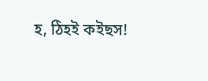হ, ঠিহই কইছস!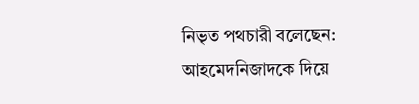নিভৃত পথচারী বলেছেন:
আহমেদনিজাদকে দিয়ে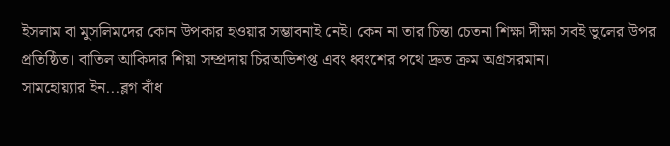ইসলাম বা মুসলিমদের কোন উপকার হওয়ার সম্ভাবনাই নেই। কেন না তার চিন্তা চেতনা শিক্ষা দীক্ষা সবই ভুলের উপর প্রতিষ্ঠিত। বাতিল আকিদার শিয়া সম্প্রদায় চিরঅভিশপ্ত এবং ধ্বংশের পথে দ্রুত ক্রম অগ্রসরমান।
সামহোয়্যার ইন...ব্লগ বাঁধ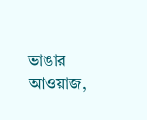ভাঙার আওয়াজ,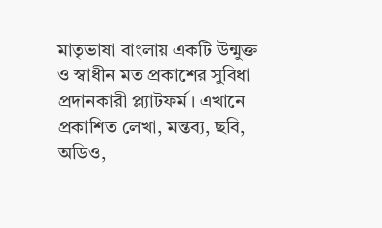মাতৃভাষা বাংলায় একটি উন্মুক্ত ও স্বাধীন মত প্রকাশের সুবিধা প্রদানকারী প্ল্যাটফর্ম। এখানে প্রকাশিত লেখা, মন্তব্য, ছবি, অডিও,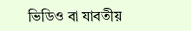ভিডিও বা যাবতীয়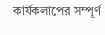কার্যকলাপের সম্পূর্ণ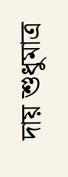দায় শুধুমাত্র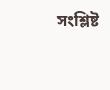সংশ্লিষ্ট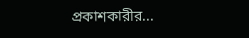প্রকাশকারীর...